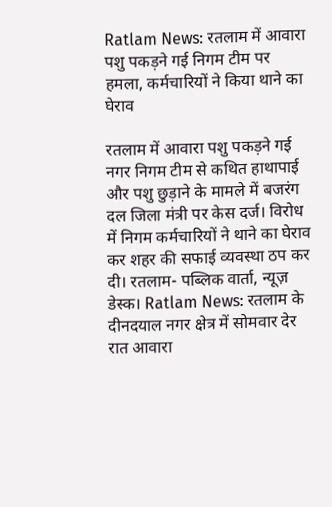Ratlam News: रतलाम में आवारा पशु पकड़ने गई निगम टीम पर हमला, कर्मचारियों ने किया थाने का घेराव

रतलाम में आवारा पशु पकड़ने गई नगर निगम टीम से कथित हाथापाई और पशु छुड़ाने के मामले में बजरंग दल जिला मंत्री पर केस दर्ज। विरोध में निगम कर्मचारियों ने थाने का घेराव कर शहर की सफाई व्यवस्था ठप कर दी। रतलाम- पब्लिक वार्ता, न्यूज़ डेस्क। Ratlam News: रतलाम के दीनदयाल नगर क्षेत्र में सोमवार देर रात आवारा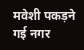मवेशी पकड़ने गई नगर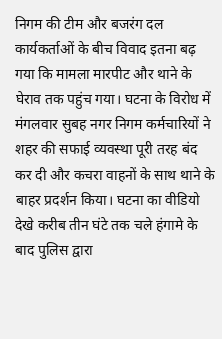निगम की टीम और बजरंग दल कार्यकर्ताओं के बीच विवाद इतना बढ़ गया कि मामला मारपीट और थाने के घेराव तक पहुंच गया। घटना के विरोध में मंगलवार सुबह नगर निगम कर्मचारियों ने शहर की सफाई व्यवस्था पूरी तरह बंद कर दी और कचरा वाहनों के साथ थाने के बाहर प्रदर्शन किया। घटना का वीडियो देखे करीब तीन घंटे तक चले हंगामे के बाद पुलिस द्वारा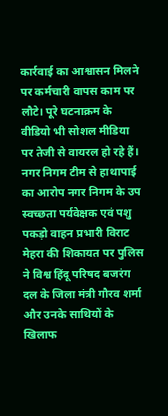कार्रवाई का आश्वासन मिलने पर कर्मचारी वापस काम पर लौटे। पूरे घटनाक्रम के वीडियो भी सोशल मीडिया पर तेजी से वायरल हो रहे हैं। नगर निगम टीम से हाथापाई का आरोप नगर निगम के उप स्वच्छता पर्यवेक्षक एवं पशु पकड़ो वाहन प्रभारी विराट मेहरा की शिकायत पर पुलिस ने विश्व हिंदू परिषद बजरंग दल के जिला मंत्री गौरव शर्मा और उनके साथियों के खिलाफ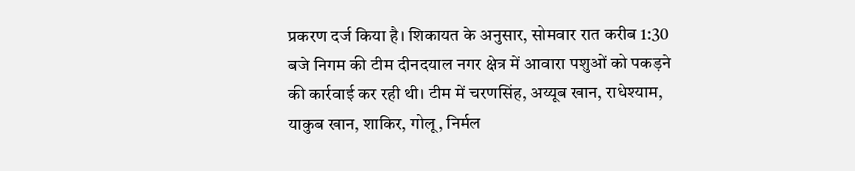प्रकरण दर्ज किया है। शिकायत के अनुसार, सोमवार रात करीब 1:30 बजे निगम की टीम दीनदयाल नगर क्षेत्र में आवारा पशुओं को पकड़ने की कार्रवाई कर रही थी। टीम में चरणसिंह, अय्यूब खान, राधेश्याम, याकुब खान, शाकिर, गोलू, निर्मल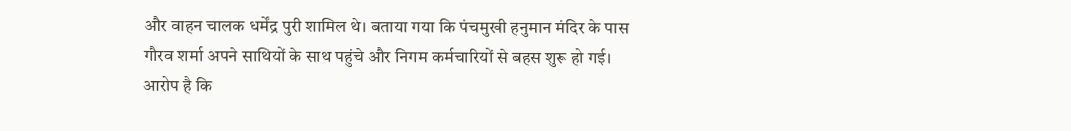और वाहन चालक धर्मेंद्र पुरी शामिल थे। बताया गया कि पंचमुखी हनुमान मंदिर के पास गौरव शर्मा अपने साथियों के साथ पहुंचे और निगम कर्मचारियों से बहस शुरू हो गई। आरोप है कि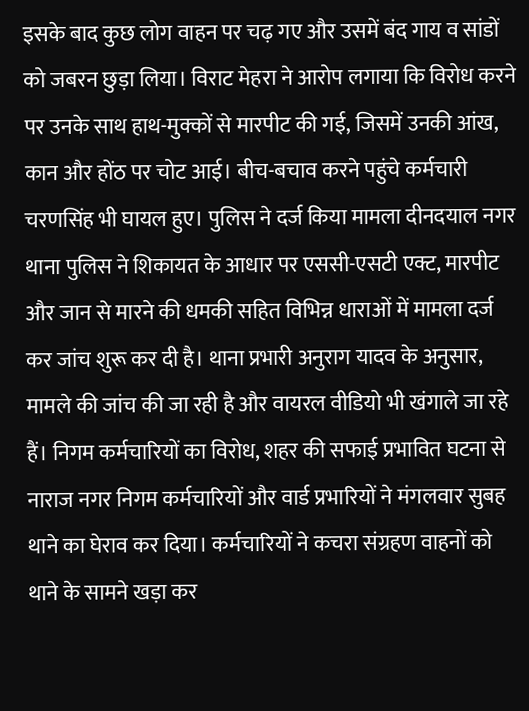इसके बाद कुछ लोग वाहन पर चढ़ गए और उसमें बंद गाय व सांडों को जबरन छुड़ा लिया। विराट मेहरा ने आरोप लगाया कि विरोध करने पर उनके साथ हाथ-मुक्कों से मारपीट की गई, जिसमें उनकी आंख, कान और होंठ पर चोट आई। बीच-बचाव करने पहुंचे कर्मचारी चरणसिंह भी घायल हुए। पुलिस ने दर्ज किया मामला दीनदयाल नगर थाना पुलिस ने शिकायत के आधार पर एससी-एसटी एक्ट, मारपीट और जान से मारने की धमकी सहित विभिन्न धाराओं में मामला दर्ज कर जांच शुरू कर दी है। थाना प्रभारी अनुराग यादव के अनुसार, मामले की जांच की जा रही है और वायरल वीडियो भी खंगाले जा रहे हैं। निगम कर्मचारियों का विरोध, शहर की सफाई प्रभावित घटना से नाराज नगर निगम कर्मचारियों और वार्ड प्रभारियों ने मंगलवार सुबह थाने का घेराव कर दिया। कर्मचारियों ने कचरा संग्रहण वाहनों को थाने के सामने खड़ा कर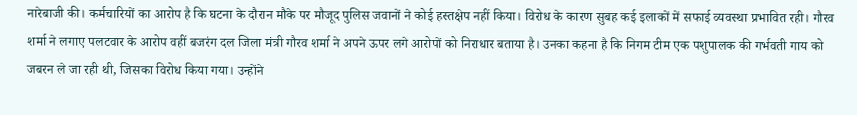नारेबाजी की। कर्मचारियों का आरोप है कि घटना के दौरान मौके पर मौजूद पुलिस जवानों ने कोई हस्तक्षेप नहीं किया। विरोध के कारण सुबह कई इलाकों में सफाई व्यवस्था प्रभावित रही। गौरव शर्मा ने लगाए पलटवार के आरोप वहीं बजरंग दल जिला मंत्री गौरव शर्मा ने अपने ऊपर लगे आरोपों को निराधार बताया है। उनका कहना है कि निगम टीम एक पशुपालक की गर्भवती गाय को जबरन ले जा रही थी, जिसका विरोध किया गया। उन्होंने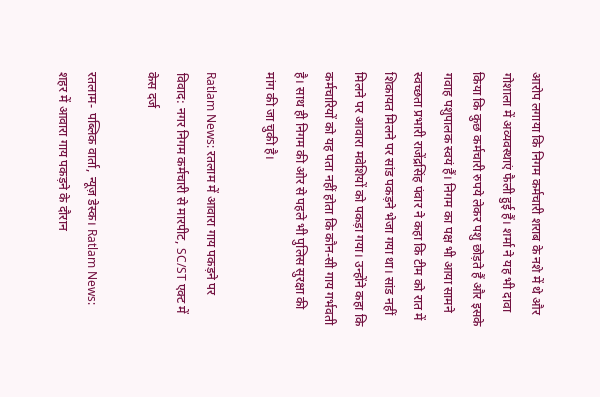आरोप लगाया कि निगम कर्मचारी शराब के नशे में थे और गोशाला में अव्यवस्थाएं फैली हुई हैं। शर्मा ने यह भी दावा किया कि कुछ कर्मचारी रुपये लेकर पशु छोड़ते हैं और इसके गवाह पशुपालक स्वयं हैं। निगम का पक्ष भी आया सामने स्वच्छता प्रभारी राजेंद्रसिंह पंवार ने कहा कि टीम को रात में शिकायत मिलने पर सांड पकड़ने भेजा गया था। सांड नहीं मिलने पर आवारा मवेशियों को पकड़ा गया। उन्होंने कहा कि कर्मचारियों को यह पता नहीं होता कि कौन-सी गाय गर्भवती है। साथ ही निगम की ओर से पहले भी पुलिस सुरक्षा की मांग की जा चुकी है।

Ratlam News: रतलाम में आवारा गाय पकड़ने पर विवाद: नगर निगम कर्मचारी से मारपीट, SC/ST एक्ट में केस दर्ज

रतलाम- पब्लिक वार्ता, न्यूज़ डेस्क। Ratlam News: शहर में आवारा गाय पकड़ने के दौरान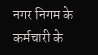नगर निगम के कर्मचारी के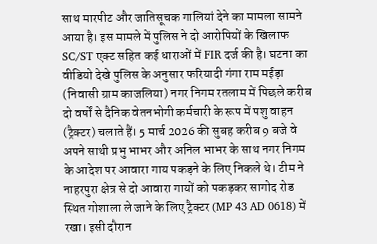साथ मारपीट और जातिसूचक गालियां देने का मामला सामने आया है। इस मामले में पुलिस ने दो आरोपियों के खिलाफ SC/ST एक्ट सहित कई धाराओं में FIR दर्ज की है। घटना का वीडियो देखे पुलिस के अनुसार फरियादी गंगा राम मईड़ा (निवासी ग्राम काजलिया) नगर निगम रतलाम में पिछले करीब दो वर्षों से दैनिक वेतनभोगी कर्मचारी के रूप में पशु वाहन (ट्रैक्टर) चलाते हैं। 5 मार्च 2026 की सुबह करीब 9 बजे वे अपने साथी प्रभु भाभर और अनिल भाभर के साथ नगर निगम के आदेश पर आवारा गाय पकड़ने के लिए निकले थे। टीम ने नाहरपुरा क्षेत्र से दो आवारा गायों को पकड़कर सागोद रोड स्थित गोशाला ले जाने के लिए ट्रैक्टर (MP 43 AD 0618) में रखा। इसी दौरान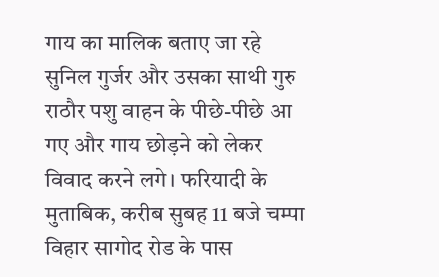गाय का मालिक बताए जा रहे सुनिल गुर्जर और उसका साथी गुरु राठौर पशु वाहन के पीछे-पीछे आ गए और गाय छोड़ने को लेकर विवाद करने लगे। फरियादी के मुताबिक, करीब सुबह 11 बजे चम्पा विहार सागोद रोड के पास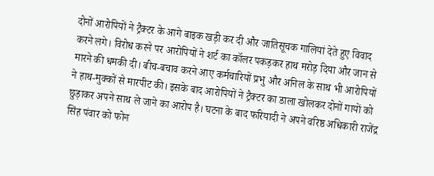दोनों आरोपियों ने ट्रैक्टर के आगे बाइक खड़ी कर दी और जातिसूचक गालियां देते हुए विवाद करने लगे। विरोध करने पर आरोपियों ने शर्ट का कॉलर पकड़कर हाथ मरोड़ दिया और जान से मारने की धमकी दी। बीच-बचाव करने आए कर्मचारियों प्रभु और अनिल के साथ भी आरोपियों ने हाथ-मुक्कों से मारपीट की। इसके बाद आरोपियों ने ट्रैक्टर का डाला खोलकर दोनों गायों को छुड़ाकर अपने साथ ले जाने का आरोप है। घटना के बाद फरियादी ने अपने वरिष्ठ अधिकारी राजेंद्र सिंह पंवार को फोन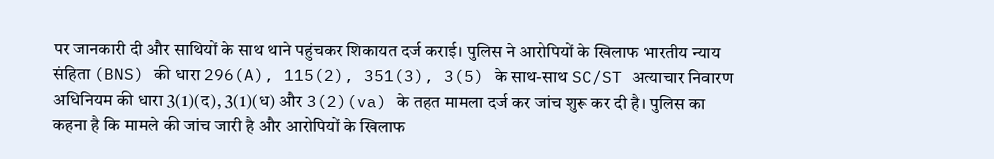पर जानकारी दी और साथियों के साथ थाने पहुंचकर शिकायत दर्ज कराई। पुलिस ने आरोपियों के खिलाफ भारतीय न्याय संहिता (BNS) की धारा 296(A), 115(2), 351(3), 3(5) के साथ-साथ SC/ST अत्याचार निवारण अधिनियम की धारा 3(1)(द), 3(1)(ध) और 3(2)(va) के तहत मामला दर्ज कर जांच शुरू कर दी है। पुलिस का कहना है कि मामले की जांच जारी है और आरोपियों के खिलाफ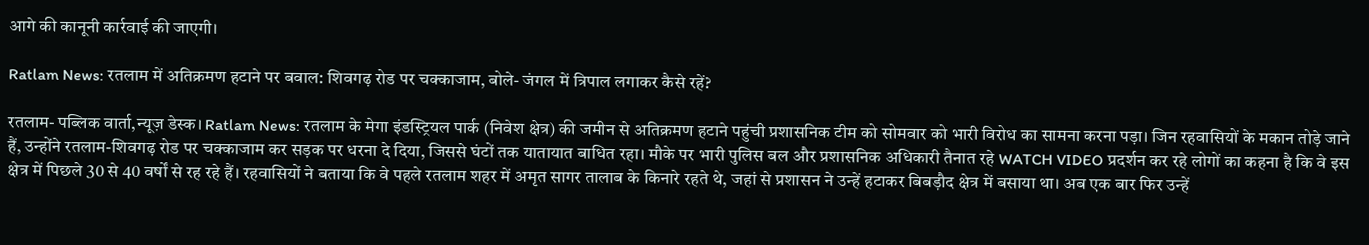आगे की कानूनी कार्रवाई की जाएगी।

Ratlam News: रतलाम में अतिक्रमण हटाने पर बवाल: शिवगढ़ रोड पर चक्काजाम, बोले- जंगल में त्रिपाल लगाकर कैसे रहें?

रतलाम- पब्लिक वार्ता,न्यूज़ डेस्क। Ratlam News: रतलाम के मेगा इंडस्ट्रियल पार्क (निवेश क्षेत्र) की जमीन से अतिक्रमण हटाने पहुंची प्रशासनिक टीम को सोमवार को भारी विरोध का सामना करना पड़ा। जिन रहवासियों के मकान तोड़े जाने हैं, उन्होंने रतलाम-शिवगढ़ रोड पर चक्काजाम कर सड़क पर धरना दे दिया, जिससे घंटों तक यातायात बाधित रहा। मौके पर भारी पुलिस बल और प्रशासनिक अधिकारी तैनात रहे WATCH VIDEO प्रदर्शन कर रहे लोगों का कहना है कि वे इस क्षेत्र में पिछले 30 से 40 वर्षों से रह रहे हैं। रहवासियों ने बताया कि वे पहले रतलाम शहर में अमृत सागर तालाब के किनारे रहते थे, जहां से प्रशासन ने उन्हें हटाकर बिबड़ौद क्षेत्र में बसाया था। अब एक बार फिर उन्हें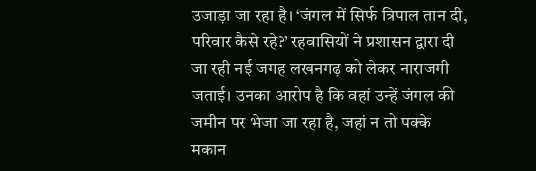उजाड़ा जा रहा है। ‘जंगल में सिर्फ त्रिपाल तान दी, परिवार कैसे रहे?’ रहवासियों ने प्रशासन द्वारा दी जा रही नई जगह लखनगढ़ को लेकर नाराजगी जताई। उनका आरोप है कि वहां उन्हें जंगल की जमीन पर भेजा जा रहा है, जहां न तो पक्के मकान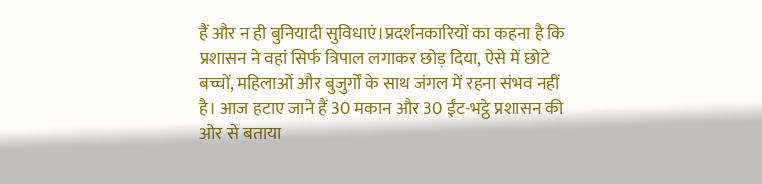हैं और न ही बुनियादी सुविधाएं।प्रदर्शनकारियों का कहना है कि प्रशासन ने वहां सिर्फ त्रिपाल लगाकर छोड़ दिया, ऐसे में छोटे बच्चों, महिलाओं और बुजुर्गों के साथ जंगल में रहना संभव नहीं है। आज हटाए जाने हैं 30 मकान और 30 ईंट-भट्ठे प्रशासन की ओर से बताया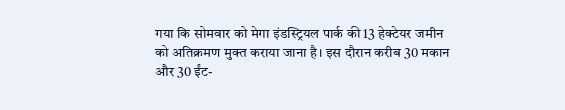गया कि सोमवार को मेगा इंडस्ट्रियल पार्क की 13 हेक्टेयर जमीन को अतिक्रमण मुक्त कराया जाना है। इस दौरान करीब 30 मकान और 30 ईंट-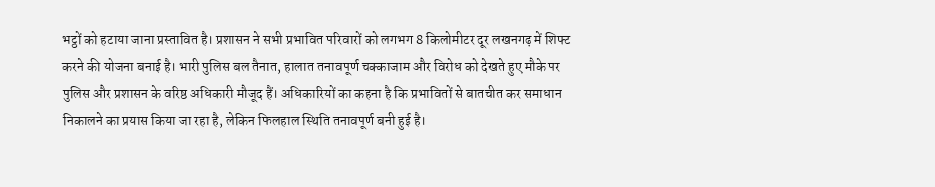भट्ठों को हटाया जाना प्रस्तावित है। प्रशासन ने सभी प्रभावित परिवारों को लगभग 8 किलोमीटर दूर लखनगढ़ में शिफ्ट करने की योजना बनाई है। भारी पुलिस बल तैनात, हालात तनावपूर्ण चक्काजाम और विरोध को देखते हुए मौके पर पुलिस और प्रशासन के वरिष्ठ अधिकारी मौजूद हैं। अधिकारियों का कहना है कि प्रभावितों से बातचीत कर समाधान निकालने का प्रयास किया जा रहा है, लेकिन फिलहाल स्थिति तनावपूर्ण बनी हुई है।